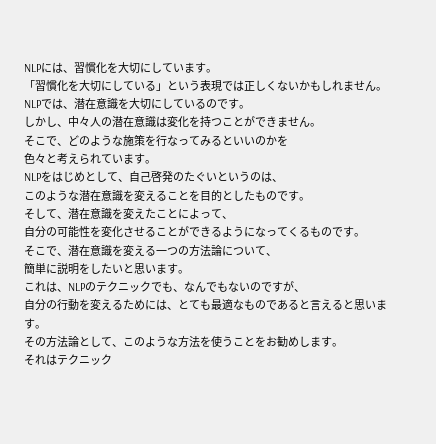NLPには、習慣化を大切にしています。
「習慣化を大切にしている」という表現では正しくないかもしれません。
NLPでは、潜在意識を大切にしているのです。
しかし、中々人の潜在意識は変化を持つことができません。
そこで、どのような施策を行なってみるといいのかを
色々と考えられています。
NLPをはじめとして、自己啓発のたぐいというのは、
このような潜在意識を変えることを目的としたものです。
そして、潜在意識を変えたことによって、
自分の可能性を変化させることができるようになってくるものです。
そこで、潜在意識を変える一つの方法論について、
簡単に説明をしたいと思います。
これは、NLPのテクニックでも、なんでもないのですが、
自分の行動を変えるためには、とても最適なものであると言えると思います。
その方法論として、このような方法を使うことをお勧めします。
それはテクニック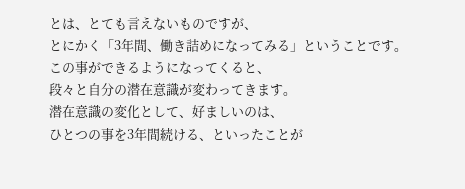とは、とても言えないものですが、
とにかく「3年間、働き詰めになってみる」ということです。
この事ができるようになってくると、
段々と自分の潜在意識が変わってきます。
潜在意識の変化として、好ましいのは、
ひとつの事を3年間続ける、といったことが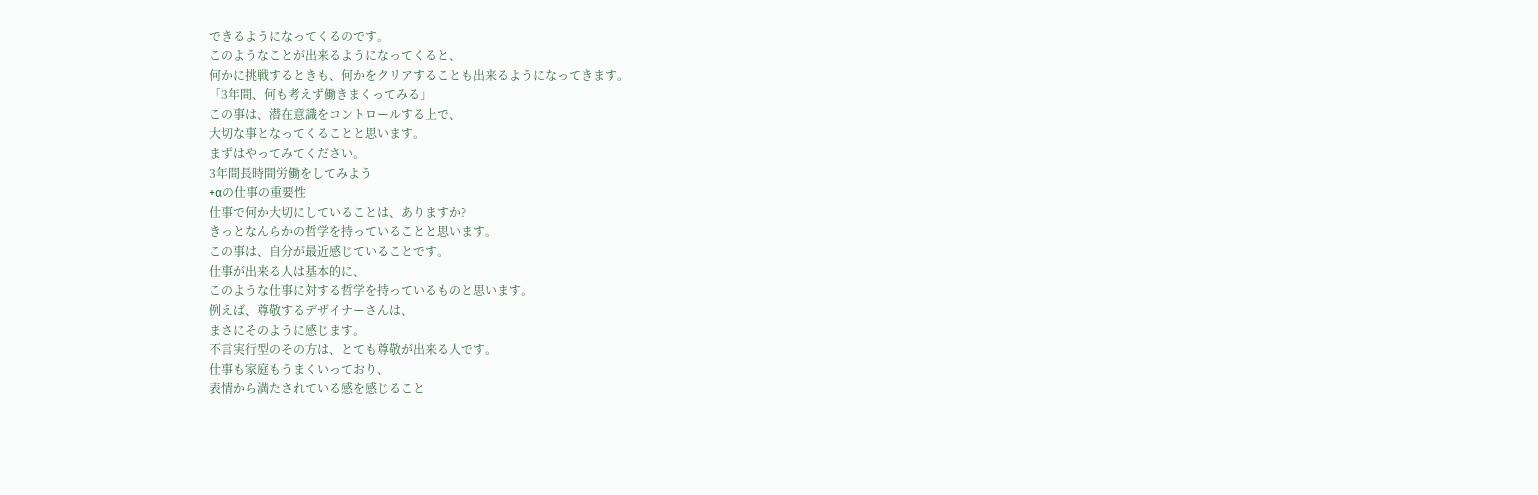できるようになってくるのです。
このようなことが出来るようになってくると、
何かに挑戦するときも、何かをクリアすることも出来るようになってきます。
「3年間、何も考えず働きまくってみる」
この事は、潜在意識をコントロールする上で、
大切な事となってくることと思います。
まずはやってみてください。
3年間長時間労働をしてみよう
+αの仕事の重要性
仕事で何か大切にしていることは、ありますか?
きっとなんらかの哲学を持っていることと思います。
この事は、自分が最近感じていることです。
仕事が出来る人は基本的に、
このような仕事に対する哲学を持っているものと思います。
例えば、尊敬するデザイナーさんは、
まさにそのように感じます。
不言実行型のその方は、とても尊敬が出来る人です。
仕事も家庭もうまくいっており、
表情から満たされている感を感じること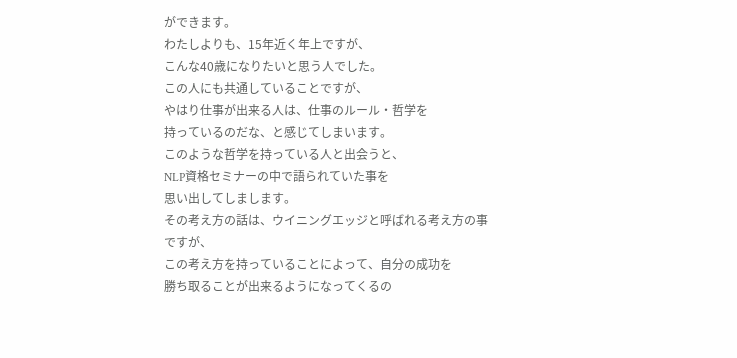ができます。
わたしよりも、15年近く年上ですが、
こんな40歳になりたいと思う人でした。
この人にも共通していることですが、
やはり仕事が出来る人は、仕事のルール・哲学を
持っているのだな、と感じてしまいます。
このような哲学を持っている人と出会うと、
NLP資格セミナーの中で語られていた事を
思い出してしまします。
その考え方の話は、ウイニングエッジと呼ばれる考え方の事ですが、
この考え方を持っていることによって、自分の成功を
勝ち取ることが出来るようになってくるの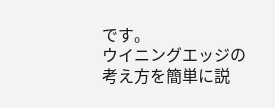です。
ウイニングエッジの考え方を簡単に説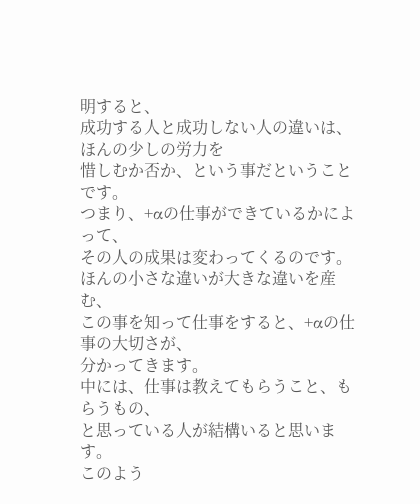明すると、
成功する人と成功しない人の違いは、ほんの少しの労力を
惜しむか否か、という事だということです。
つまり、+αの仕事ができているかによって、
その人の成果は変わってくるのです。
ほんの小さな違いが大きな違いを産む、
この事を知って仕事をすると、+αの仕事の大切さが、
分かってきます。
中には、仕事は教えてもらうこと、もらうもの、
と思っている人が結構いると思います。
このよう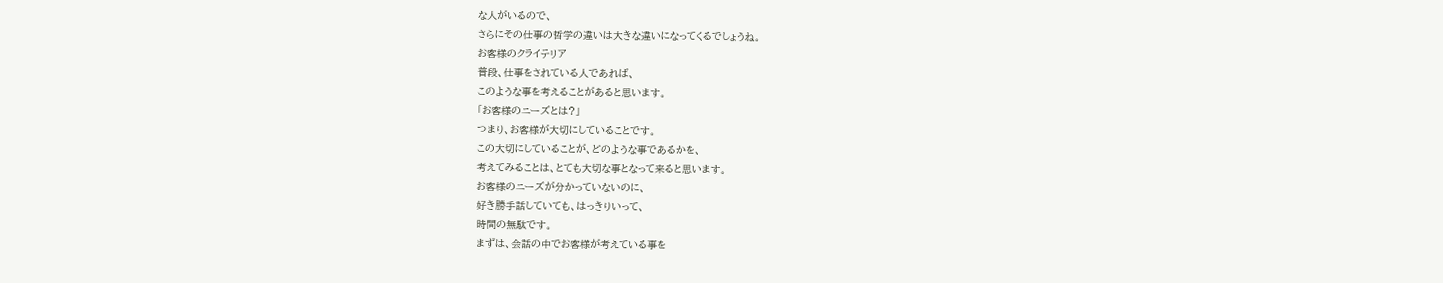な人がいるので、
さらにその仕事の哲学の違いは大きな違いになってくるでしょうね。
お客様のクライテリア
普段、仕事をされている人であれば、
このような事を考えることがあると思います。
「お客様のニーズとは?」
つまり、お客様が大切にしていることです。
この大切にしていることが、どのような事であるかを、
考えてみることは、とても大切な事となって来ると思います。
お客様のニーズが分かっていないのに、
好き勝手話していても、はっきりいって、
時間の無駄です。
まずは、会話の中でお客様が考えている事を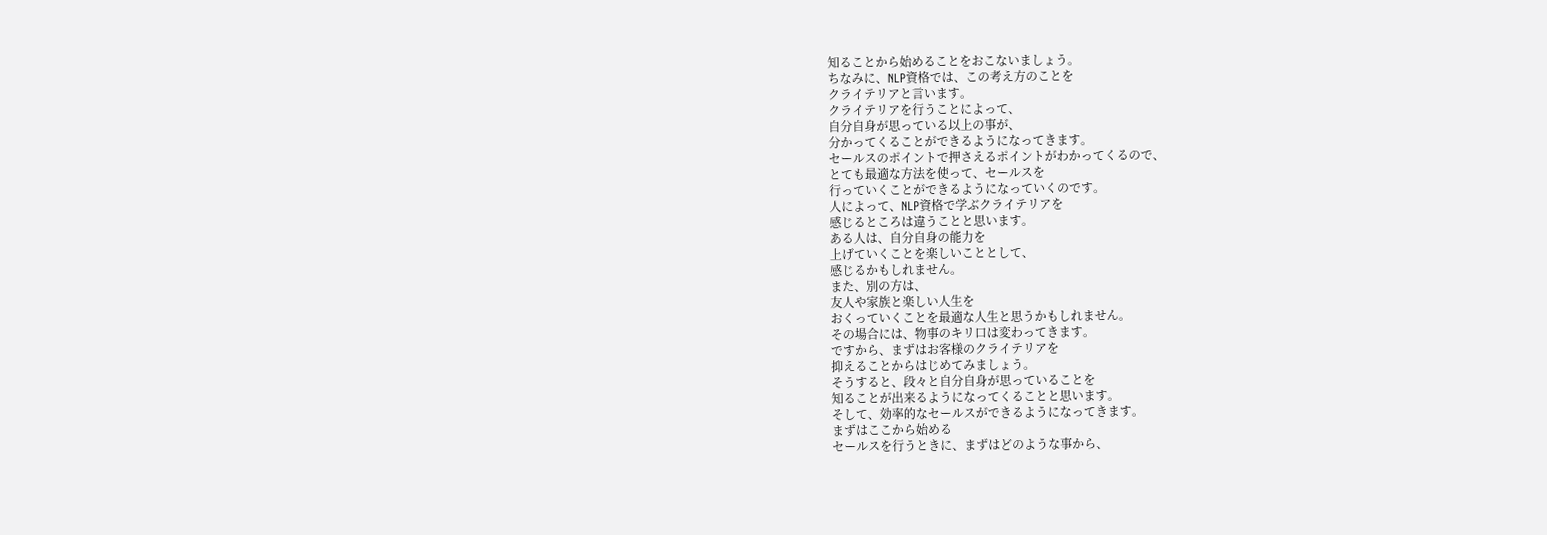知ることから始めることをおこないましょう。
ちなみに、NLP資格では、この考え方のことを
クライテリアと言います。
クライテリアを行うことによって、
自分自身が思っている以上の事が、
分かってくることができるようになってきます。
セールスのポイントで押さえるポイントがわかってくるので、
とても最適な方法を使って、セールスを
行っていくことができるようになっていくのです。
人によって、NLP資格で学ぶクライテリアを
感じるところは違うことと思います。
ある人は、自分自身の能力を
上げていくことを楽しいこととして、
感じるかもしれません。
また、別の方は、
友人や家族と楽しい人生を
おくっていくことを最適な人生と思うかもしれません。
その場合には、物事のキリ口は変わってきます。
ですから、まずはお客様のクライテリアを
抑えることからはじめてみましょう。
そうすると、段々と自分自身が思っていることを
知ることが出来るようになってくることと思います。
そして、効率的なセールスができるようになってきます。
まずはここから始める
セールスを行うときに、まずはどのような事から、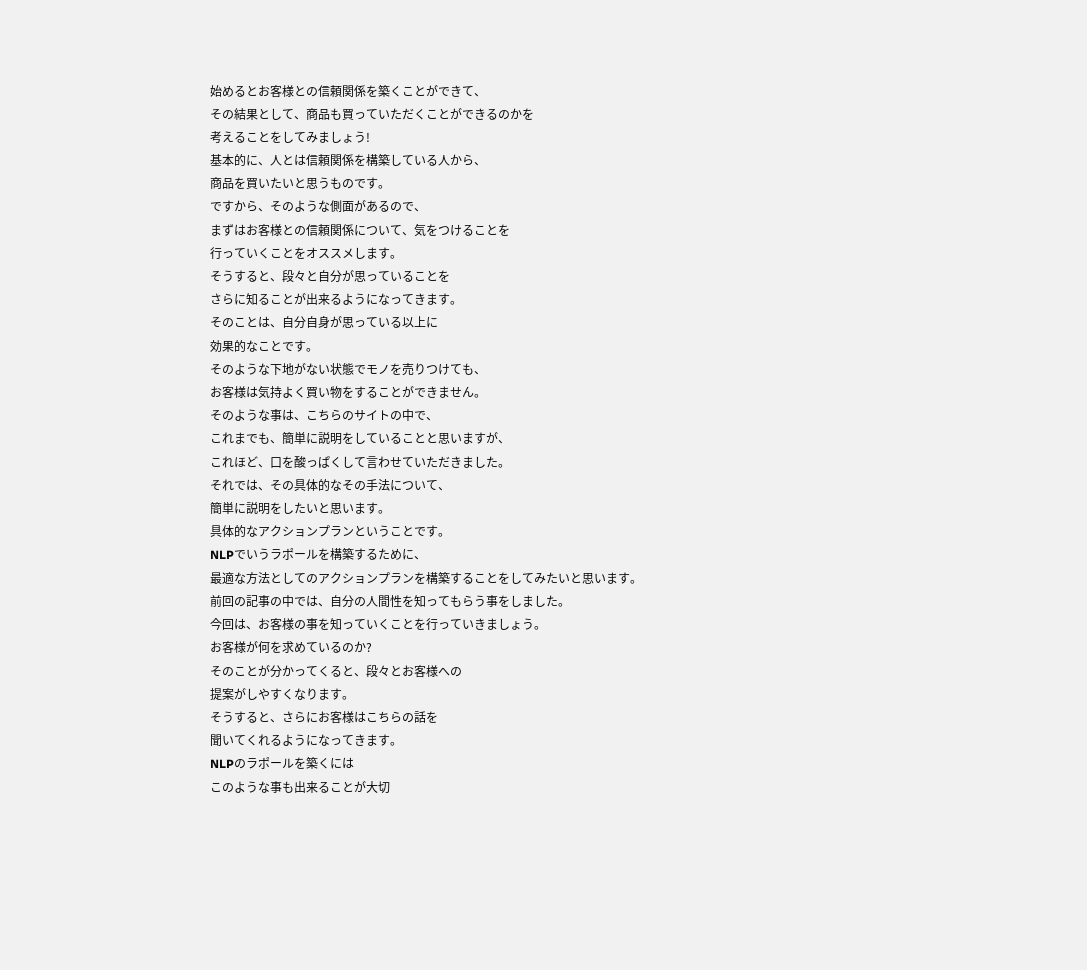始めるとお客様との信頼関係を築くことができて、
その結果として、商品も買っていただくことができるのかを
考えることをしてみましょう!
基本的に、人とは信頼関係を構築している人から、
商品を買いたいと思うものです。
ですから、そのような側面があるので、
まずはお客様との信頼関係について、気をつけることを
行っていくことをオススメします。
そうすると、段々と自分が思っていることを
さらに知ることが出来るようになってきます。
そのことは、自分自身が思っている以上に
効果的なことです。
そのような下地がない状態でモノを売りつけても、
お客様は気持よく買い物をすることができません。
そのような事は、こちらのサイトの中で、
これまでも、簡単に説明をしていることと思いますが、
これほど、口を酸っぱくして言わせていただきました。
それでは、その具体的なその手法について、
簡単に説明をしたいと思います。
具体的なアクションプランということです。
NLPでいうラポールを構築するために、
最適な方法としてのアクションプランを構築することをしてみたいと思います。
前回の記事の中では、自分の人間性を知ってもらう事をしました。
今回は、お客様の事を知っていくことを行っていきましょう。
お客様が何を求めているのか?
そのことが分かってくると、段々とお客様への
提案がしやすくなります。
そうすると、さらにお客様はこちらの話を
聞いてくれるようになってきます。
NLPのラポールを築くには
このような事も出来ることが大切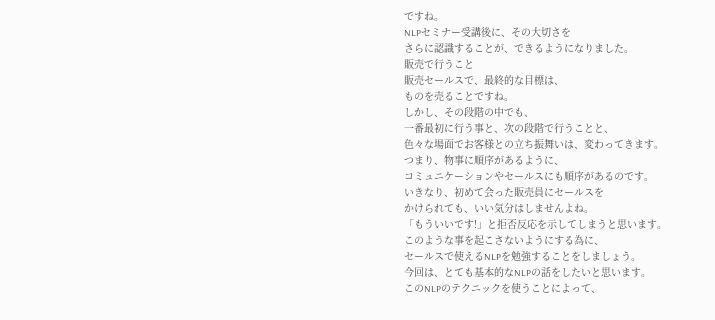ですね。
NLPセミナー受講後に、その大切さを
さらに認識することが、できるようになりました。
販売で行うこと
販売セールスで、最終的な目標は、
ものを売ることですね。
しかし、その段階の中でも、
一番最初に行う事と、次の段階で行うことと、
色々な場面でお客様との立ち振舞いは、変わってきます。
つまり、物事に順序があるように、
コミュニケーションやセールスにも順序があるのです。
いきなり、初めて会った販売員にセールスを
かけられても、いい気分はしませんよね。
「もういいです!」と拒否反応を示してしまうと思います。
このような事を起こさないようにする為に、
セールスで使えるNLPを勉強することをしましょう。
今回は、とても基本的なNLPの話をしたいと思います。
このNLPのテクニックを使うことによって、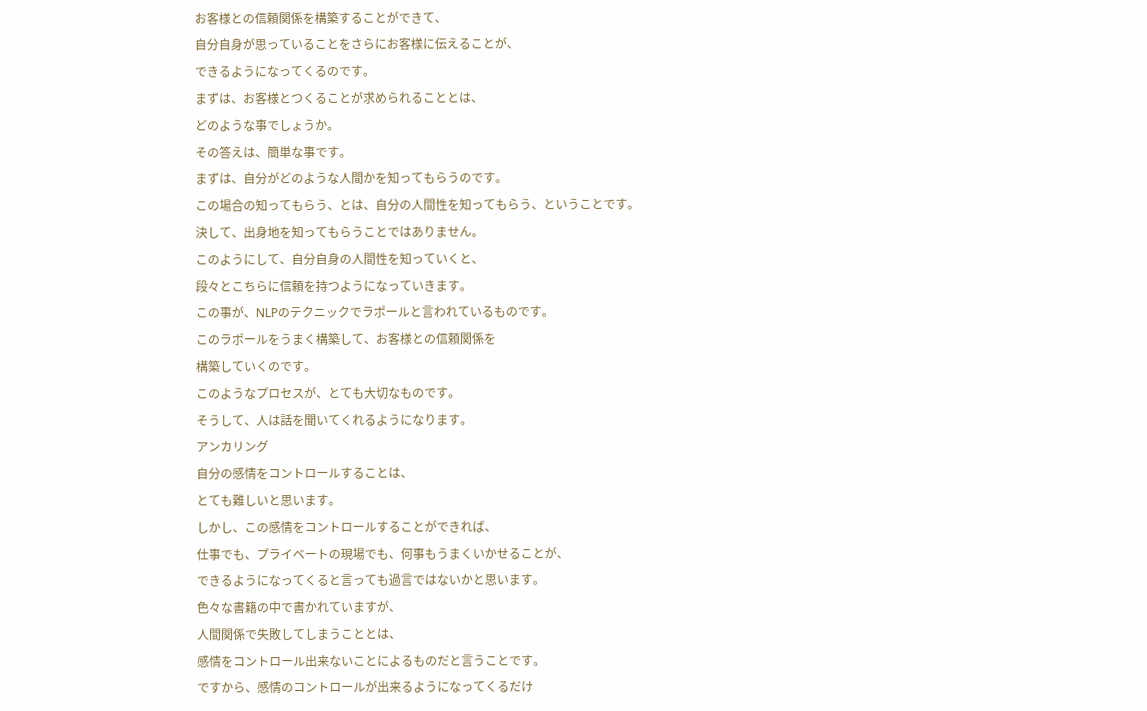お客様との信頼関係を構築することができて、
自分自身が思っていることをさらにお客様に伝えることが、
できるようになってくるのです。
まずは、お客様とつくることが求められることとは、
どのような事でしょうか。
その答えは、簡単な事です。
まずは、自分がどのような人間かを知ってもらうのです。
この場合の知ってもらう、とは、自分の人間性を知ってもらう、ということです。
決して、出身地を知ってもらうことではありません。
このようにして、自分自身の人間性を知っていくと、
段々とこちらに信頼を持つようになっていきます。
この事が、NLPのテクニックでラポールと言われているものです。
このラポールをうまく構築して、お客様との信頼関係を
構築していくのです。
このようなプロセスが、とても大切なものです。
そうして、人は話を聞いてくれるようになります。
アンカリング
自分の感情をコントロールすることは、
とても難しいと思います。
しかし、この感情をコントロールすることができれば、
仕事でも、プライベートの現場でも、何事もうまくいかせることが、
できるようになってくると言っても過言ではないかと思います。
色々な書籍の中で書かれていますが、
人間関係で失敗してしまうこととは、
感情をコントロール出来ないことによるものだと言うことです。
ですから、感情のコントロールが出来るようになってくるだけ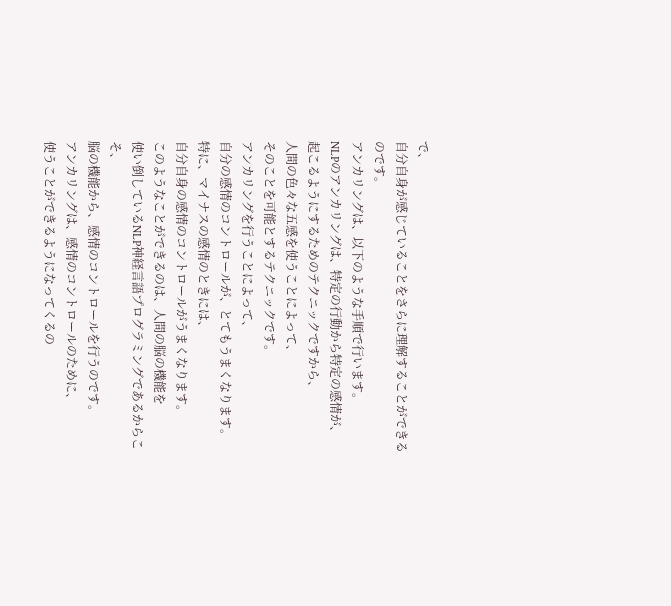で、
自分自身が感じていることをさらに理解することができるのです。
アンカリングは、以下のような手順で行います。
NLPのアンカリングは、特定の行動から特定の感情が、
起こるようにするためのテクニックですから、
人間の色々な五感を使うことによって、
そのことを可能とするテクニックです。
アンカリングを行うことによって、
自分の感情のコントロールが、とてもうまくなります。
特に、マイナスの感情のときには、
自分自身の感情のコントロールがうまくなります。
このようなことができるのは、人間の脳の機能を
使い倒しているNLP神経言語プログラミングであるからこそ、
脳の機能から、感情のコントロールを行うのです。
アンカリングは、感情のコントロールのために、
使うことができるようになってくるの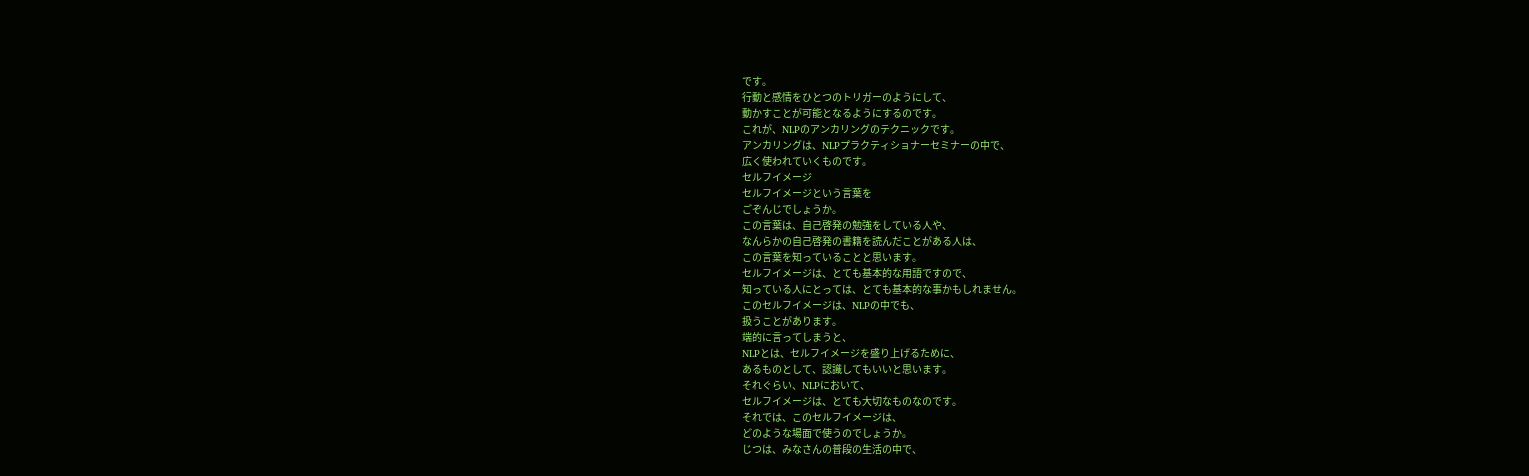です。
行動と感情をひとつのトリガーのようにして、
動かすことが可能となるようにするのです。
これが、NLPのアンカリングのテクニックです。
アンカリングは、NLPプラクティショナーセミナーの中で、
広く使われていくものです。
セルフイメージ
セルフイメージという言葉を
ごぞんじでしょうか。
この言葉は、自己啓発の勉強をしている人や、
なんらかの自己啓発の書籍を読んだことがある人は、
この言葉を知っていることと思います。
セルフイメージは、とても基本的な用語ですので、
知っている人にとっては、とても基本的な事かもしれません。
このセルフイメージは、NLPの中でも、
扱うことがあります。
端的に言ってしまうと、
NLPとは、セルフイメージを盛り上げるために、
あるものとして、認識してもいいと思います。
それぐらい、NLPにおいて、
セルフイメージは、とても大切なものなのです。
それでは、このセルフイメージは、
どのような場面で使うのでしょうか。
じつは、みなさんの普段の生活の中で、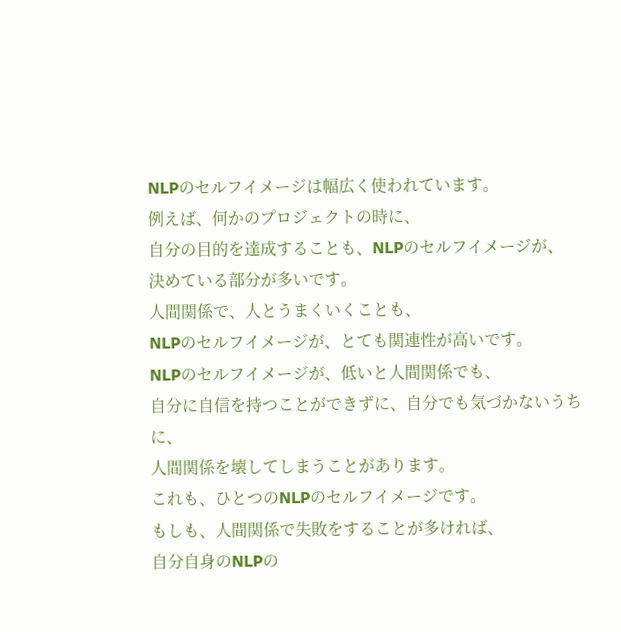NLPのセルフイメージは幅広く使われています。
例えば、何かのプロジェクトの時に、
自分の目的を達成することも、NLPのセルフイメージが、
決めている部分が多いです。
人間関係で、人とうまくいくことも、
NLPのセルフイメージが、とても関連性が高いです。
NLPのセルフイメージが、低いと人間関係でも、
自分に自信を持つことができずに、自分でも気づかないうちに、
人間関係を壊してしまうことがあります。
これも、ひとつのNLPのセルフイメージです。
もしも、人間関係で失敗をすることが多ければ、
自分自身のNLPの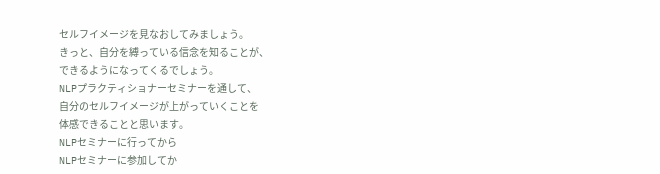セルフイメージを見なおしてみましょう。
きっと、自分を縛っている信念を知ることが、
できるようになってくるでしょう。
NLPプラクティショナーセミナーを通して、
自分のセルフイメージが上がっていくことを
体感できることと思います。
NLPセミナーに行ってから
NLPセミナーに参加してか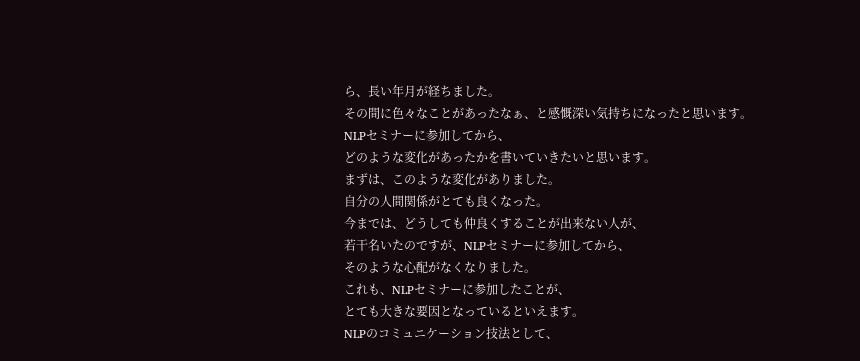ら、長い年月が経ちました。
その間に色々なことがあったなぁ、と感慨深い気持ちになったと思います。
NLPセミナーに参加してから、
どのような変化があったかを書いていきたいと思います。
まずは、このような変化がありました。
自分の人間関係がとても良くなった。
今までは、どうしても仲良くすることが出来ない人が、
若干名いたのですが、NLPセミナーに参加してから、
そのような心配がなくなりました。
これも、NLPセミナーに参加したことが、
とても大きな要因となっているといえます。
NLPのコミュニケーション技法として、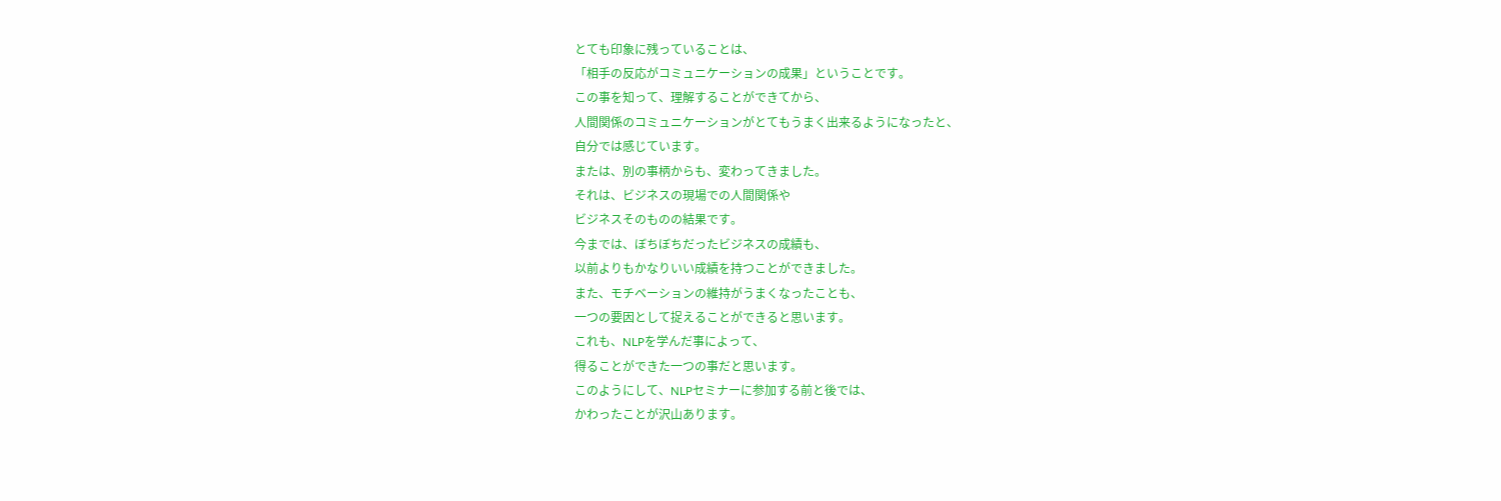とても印象に残っていることは、
「相手の反応がコミュニケーションの成果」ということです。
この事を知って、理解することができてから、
人間関係のコミュニケーションがとてもうまく出来るようになったと、
自分では感じています。
または、別の事柄からも、変わってきました。
それは、ビジネスの現場での人間関係や
ビジネスそのものの結果です。
今までは、ぼちぼちだったビジネスの成績も、
以前よりもかなりいい成績を持つことができました。
また、モチベーションの維持がうまくなったことも、
一つの要因として捉えることができると思います。
これも、NLPを学んだ事によって、
得ることができた一つの事だと思います。
このようにして、NLPセミナーに参加する前と後では、
かわったことが沢山あります。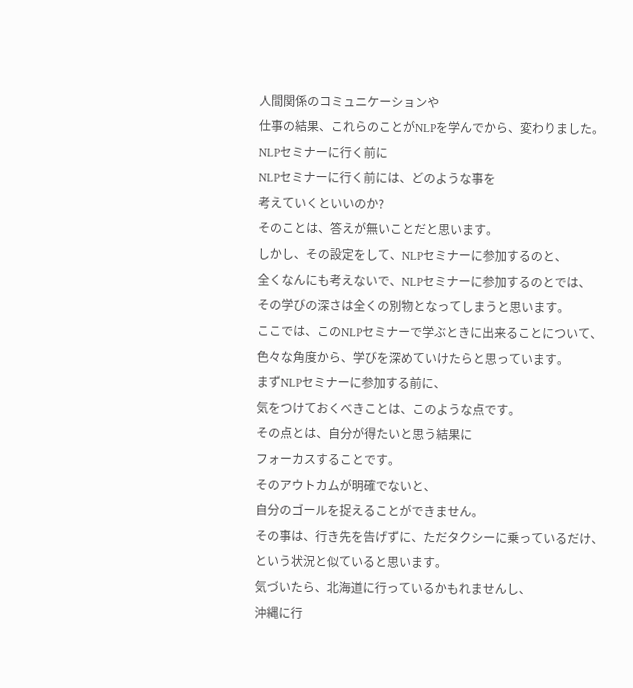人間関係のコミュニケーションや
仕事の結果、これらのことがNLPを学んでから、変わりました。
NLPセミナーに行く前に
NLPセミナーに行く前には、どのような事を
考えていくといいのか?
そのことは、答えが無いことだと思います。
しかし、その設定をして、NLPセミナーに参加するのと、
全くなんにも考えないで、NLPセミナーに参加するのとでは、
その学びの深さは全くの別物となってしまうと思います。
ここでは、このNLPセミナーで学ぶときに出来ることについて、
色々な角度から、学びを深めていけたらと思っています。
まずNLPセミナーに参加する前に、
気をつけておくべきことは、このような点です。
その点とは、自分が得たいと思う結果に
フォーカスすることです。
そのアウトカムが明確でないと、
自分のゴールを捉えることができません。
その事は、行き先を告げずに、ただタクシーに乗っているだけ、
という状況と似ていると思います。
気づいたら、北海道に行っているかもれませんし、
沖縄に行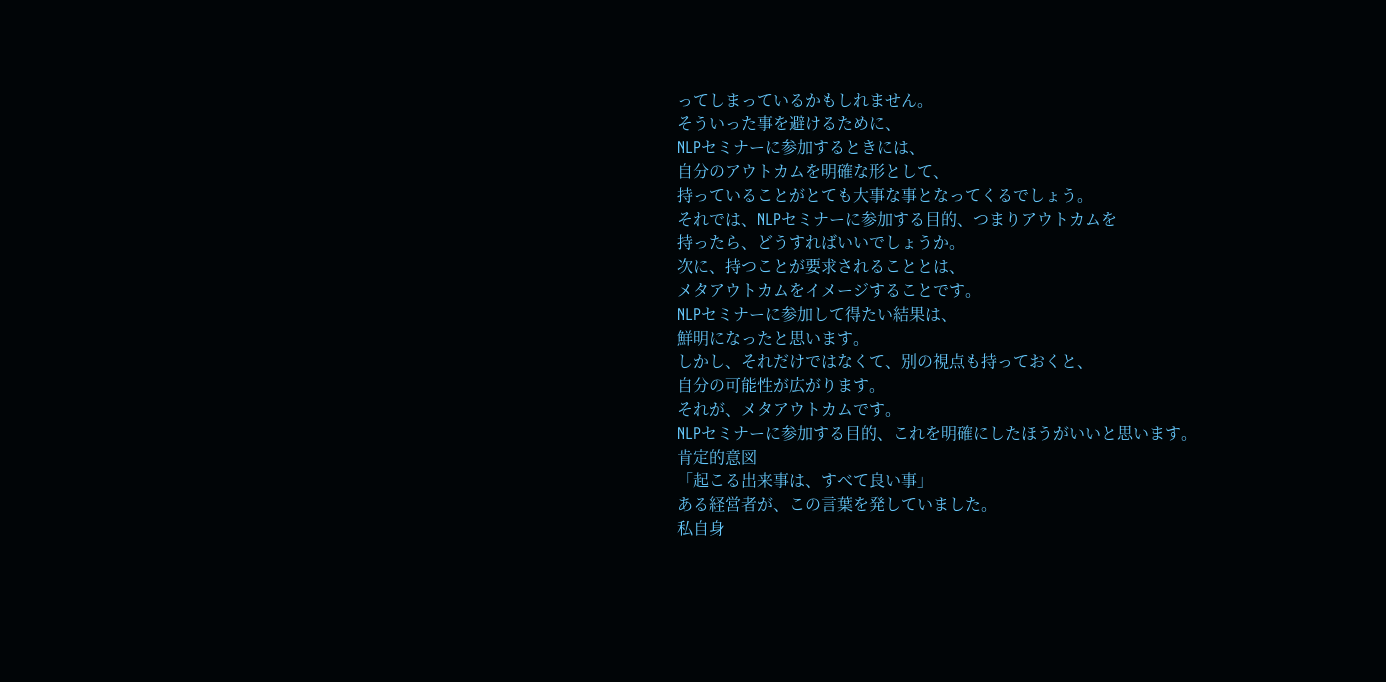ってしまっているかもしれません。
そういった事を避けるために、
NLPセミナーに参加するときには、
自分のアウトカムを明確な形として、
持っていることがとても大事な事となってくるでしょう。
それでは、NLPセミナーに参加する目的、つまりアウトカムを
持ったら、どうすればいいでしょうか。
次に、持つことが要求されることとは、
メタアウトカムをイメージすることです。
NLPセミナーに参加して得たい結果は、
鮮明になったと思います。
しかし、それだけではなくて、別の視点も持っておくと、
自分の可能性が広がります。
それが、メタアウトカムです。
NLPセミナーに参加する目的、これを明確にしたほうがいいと思います。
肯定的意図
「起こる出来事は、すべて良い事」
ある経営者が、この言葉を発していました。
私自身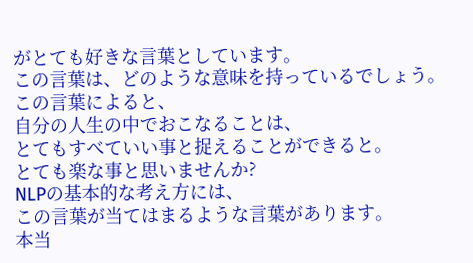がとても好きな言葉としています。
この言葉は、どのような意味を持っているでしょう。
この言葉によると、
自分の人生の中でおこなることは、
とてもすべていい事と捉えることができると。
とても楽な事と思いませんか?
NLPの基本的な考え方には、
この言葉が当てはまるような言葉があります。
本当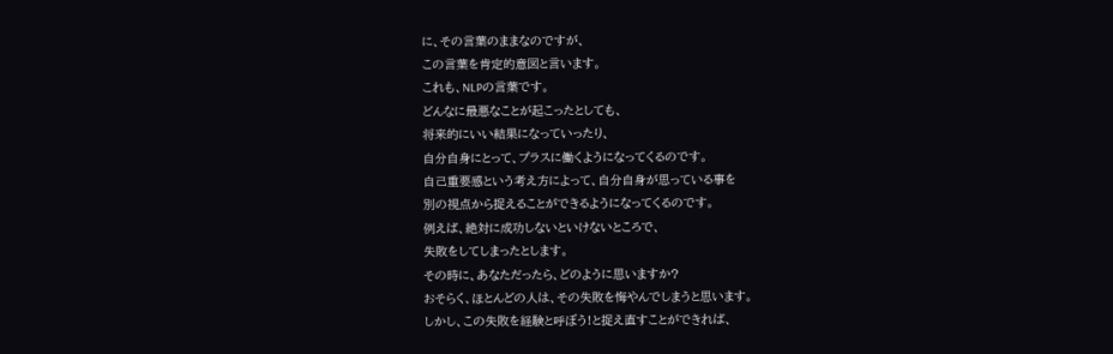に、その言葉のままなのですが、
この言葉を肯定的意図と言います。
これも、NLPの言葉です。
どんなに最悪なことが起こったとしても、
将来的にいい結果になっていったり、
自分自身にとって、プラスに働くようになってくるのです。
自己重要感という考え方によって、自分自身が思っている事を
別の視点から捉えることができるようになってくるのです。
例えば、絶対に成功しないといけないところで、
失敗をしてしまったとします。
その時に、あなただったら、どのように思いますか?
おそらく、ほとんどの人は、その失敗を悔やんでしまうと思います。
しかし、この失敗を経験と呼ぼう!と捉え直すことができれば、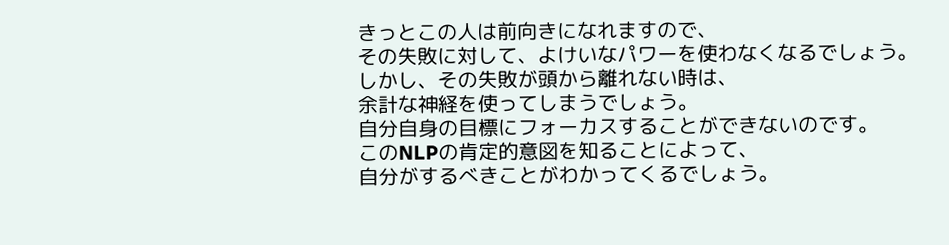きっとこの人は前向きになれますので、
その失敗に対して、よけいなパワーを使わなくなるでしょう。
しかし、その失敗が頭から離れない時は、
余計な神経を使ってしまうでしょう。
自分自身の目標にフォーカスすることができないのです。
このNLPの肯定的意図を知ることによって、
自分がするべきことがわかってくるでしょう。